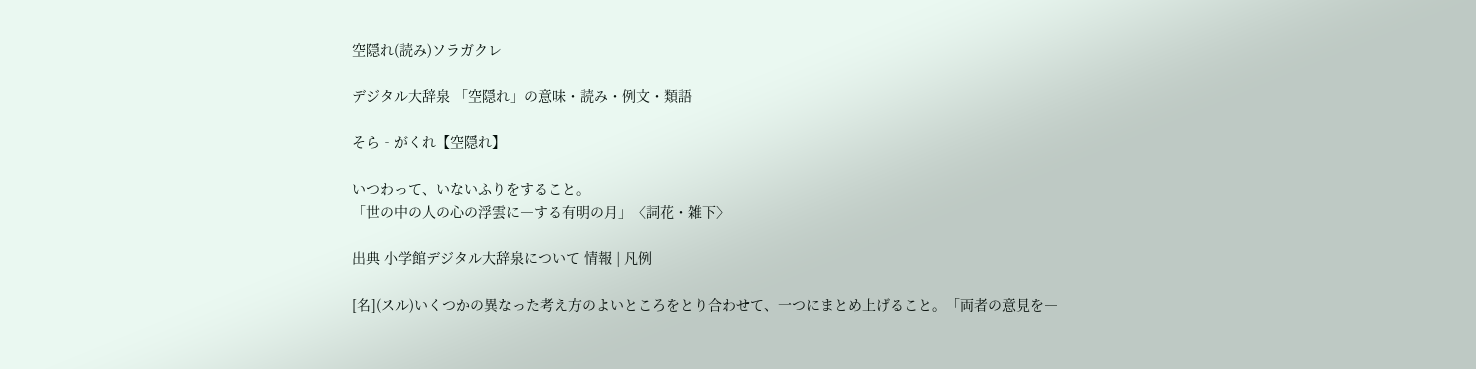空隠れ(読み)ソラガクレ

デジタル大辞泉 「空隠れ」の意味・読み・例文・類語

そら‐がくれ【空隠れ】

いつわって、いないふりをすること。
「世の中の人の心の浮雲に―する有明の月」〈詞花・雑下〉

出典 小学館デジタル大辞泉について 情報 | 凡例

[名](スル)いくつかの異なった考え方のよいところをとり合わせて、一つにまとめ上げること。「両者の意見を―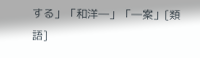する」「和洋―」「―案」[類語]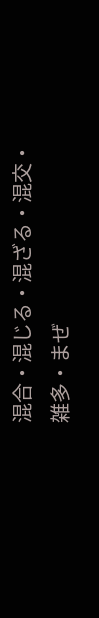混合・混じる・混ざる・混交・雑多・まぜ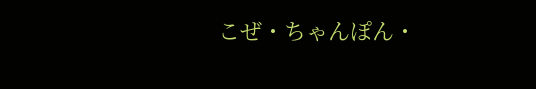こぜ・ちゃんぽん・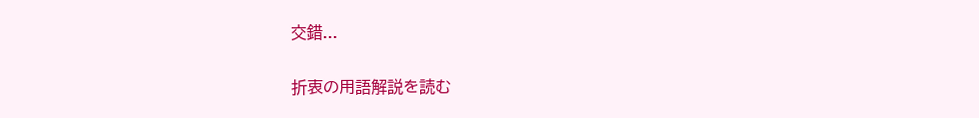交錯...

折衷の用語解説を読む